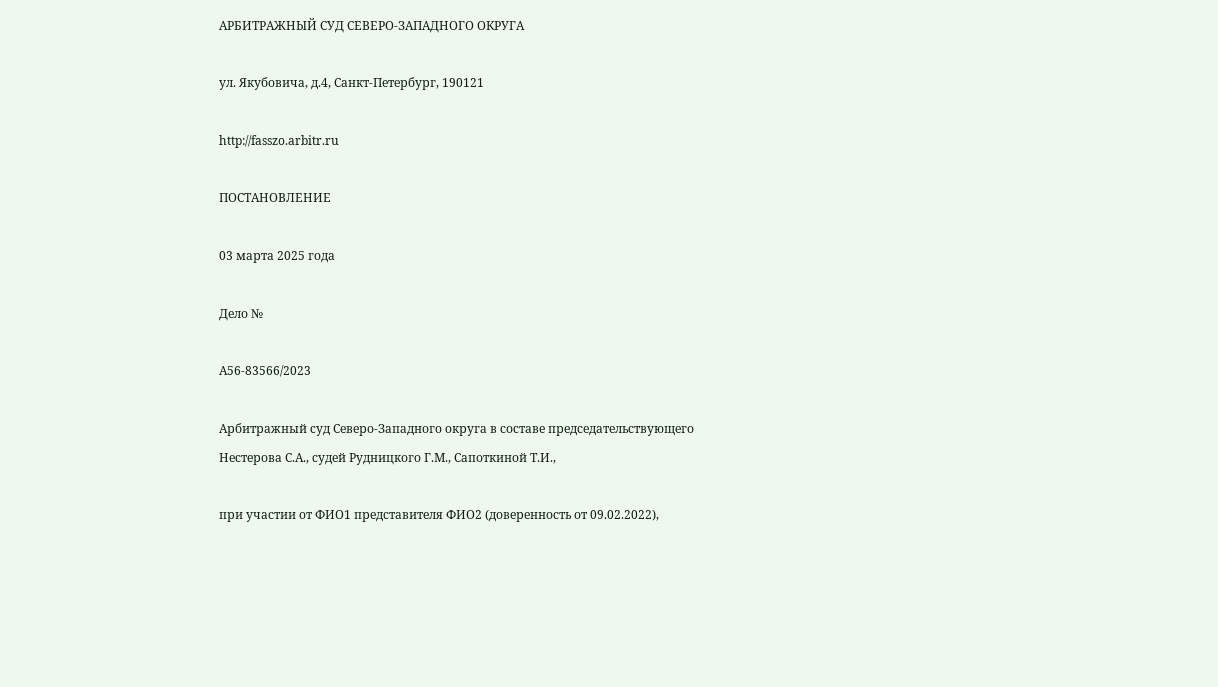АРБИТРАЖНЫЙ СУД СЕВЕРО-ЗАПАДНОГО ОКРУГА

ул. Якубовича, д.4, Санкт-Петербург, 190121

http://fasszo.arbitr.ru

ПОСТАНОВЛЕНИЕ

03 марта 2025 года

Дело №

А56-83566/2023

Арбитражный суд Северо-Западного округа в составе председательствующего Нестерова С.А., судей Рудницкого Г.М., Сапоткиной Т.И.,

при участии от ФИО1 представителя ФИО2 (доверенность от 09.02.2022),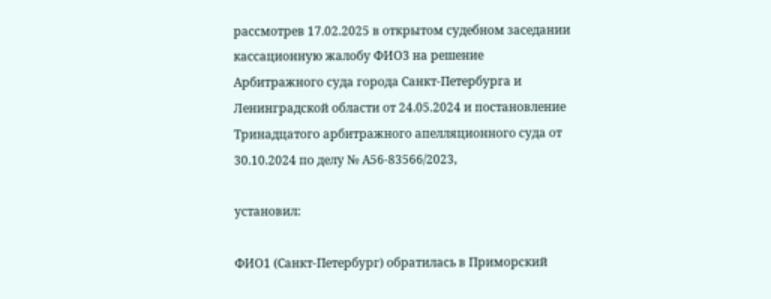рассмотрев 17.02.2025 в открытом судебном заседании кассационную жалобу ФИО3 на решение Арбитражного суда города Санкт-Петербурга и Ленинградской области от 24.05.2024 и постановление Тринадцатого арбитражного апелляционного суда от 30.10.2024 по делу № А56-83566/2023,

установил:

ФИО1 (Санкт-Петербург) обратилась в Приморский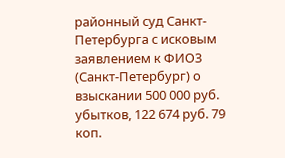районный суд Санкт-Петербурга с исковым заявлением к ФИО3 (Санкт-Петербург) о взыскании 500 000 руб. убытков, 122 674 руб. 79 коп.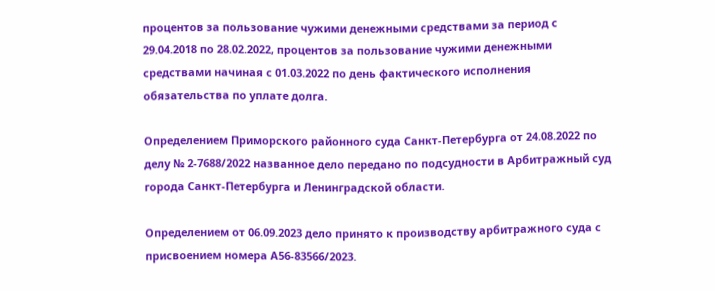процентов за пользование чужими денежными средствами за период с 29.04.2018 по 28.02.2022, процентов за пользование чужими денежными средствами начиная с 01.03.2022 по день фактического исполнения обязательства по уплате долга.

Определением Приморского районного суда Санкт-Петербурга от 24.08.2022 по делу № 2-7688/2022 названное дело передано по подсудности в Арбитражный суд города Санкт-Петербурга и Ленинградской области.

Определением от 06.09.2023 дело принято к производству арбитражного суда с присвоением номера А56-83566/2023.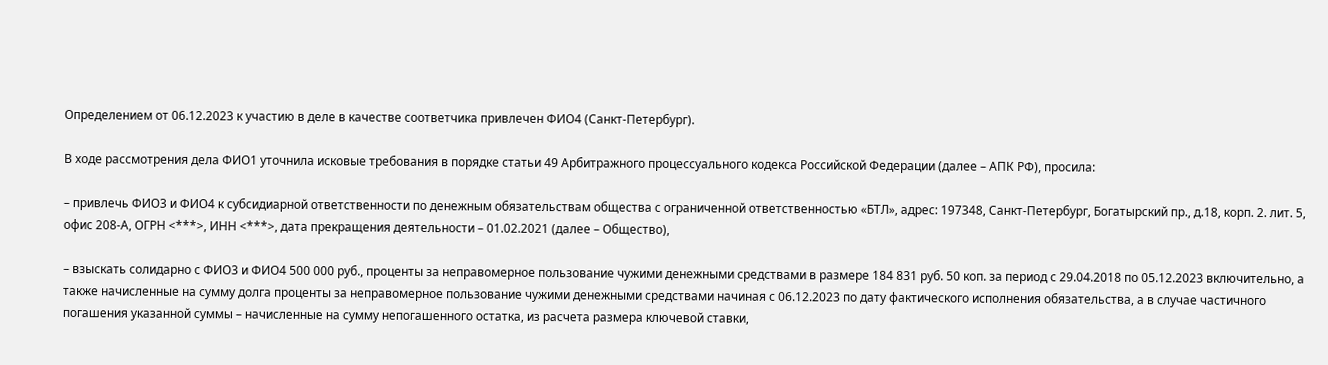Определением от 06.12.2023 к участию в деле в качестве соответчика привлечен ФИО4 (Санкт-Петербург).

В ходе рассмотрения дела ФИО1 уточнила исковые требования в порядке статьи 49 Арбитражного процессуального кодекса Российской Федерации (далее – АПК РФ), просила:

– привлечь ФИО3 и ФИО4 к субсидиарной ответственности по денежным обязательствам общества с ограниченной ответственностью «БТЛ», адрес: 197348, Санкт-Петербург, Богатырский пр., д.18, корп. 2. лит. 5, офис 208-А, ОГРН <***>, ИНН <***>, дата прекращения деятельности – 01.02.2021 (далее – Общество),

– взыскать солидарно с ФИО3 и ФИО4 500 000 руб., проценты за неправомерное пользование чужими денежными средствами в размере 184 831 руб. 50 коп. за период с 29.04.2018 по 05.12.2023 включительно, а также начисленные на сумму долга проценты за неправомерное пользование чужими денежными средствами начиная с 06.12.2023 по дату фактического исполнения обязательства, а в случае частичного погашения указанной суммы – начисленные на сумму непогашенного остатка, из расчета размера ключевой ставки,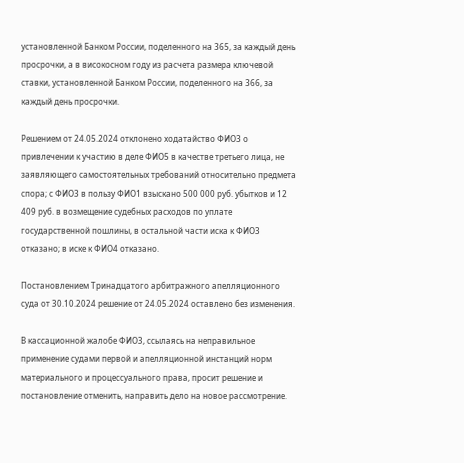установленной Банком России, поделенного на 365, за каждый день просрочки, а в високосном году из расчета размера ключевой ставки, установленной Банком России, поделенного на 366, за каждый день просрочки.

Решением от 24.05.2024 отклонено ходатайство ФИО3 о привлечении к участию в деле ФИО5 в качестве третьего лица, не заявляющего самостоятельных требований относительно предмета спора; с ФИО3 в пользу ФИО1 взыскано 500 000 руб. убытков и 12 409 руб. в возмещение судебных расходов по уплате государственной пошлины, в остальной части иска к ФИО3 отказано; в иске к ФИО4 отказано.

Постановлением Тринадцатого арбитражного апелляционного суда от 30.10.2024 решение от 24.05.2024 оставлено без изменения.

В кассационной жалобе ФИО3, ссылаясь на неправильное применение судами первой и апелляционной инстанций норм материального и процессуального права, просит решение и постановление отменить, направить дело на новое рассмотрение.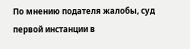По мнению подателя жалобы, суд первой инстанции в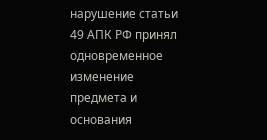нарушение статьи 49 АПК РФ принял одновременное изменение предмета и основания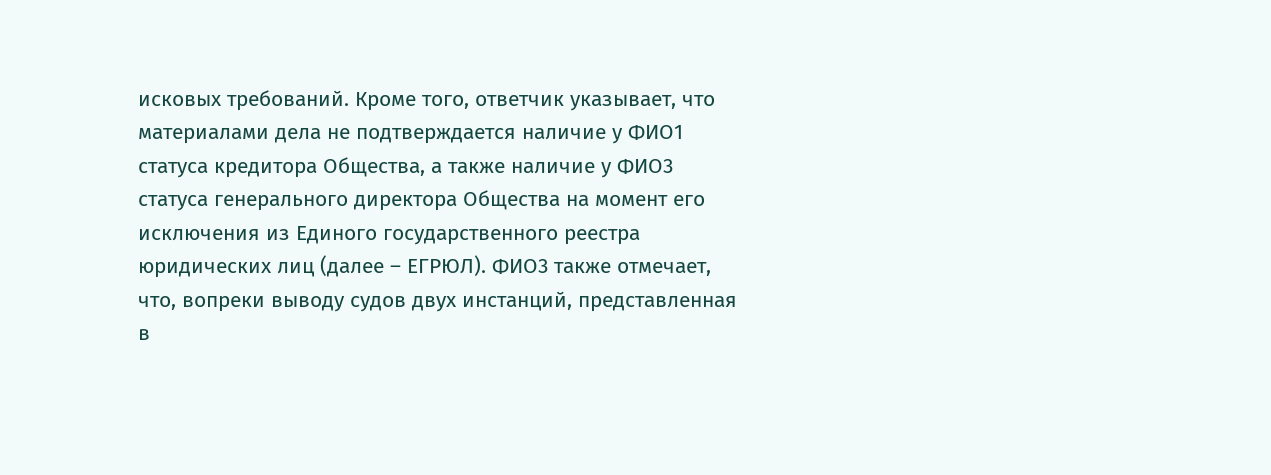исковых требований. Кроме того, ответчик указывает, что материалами дела не подтверждается наличие у ФИО1 статуса кредитора Общества, а также наличие у ФИО3 статуса генерального директора Общества на момент его исключения из Единого государственного реестра юридических лиц (далее – ЕГРЮЛ). ФИО3 также отмечает, что, вопреки выводу судов двух инстанций, представленная в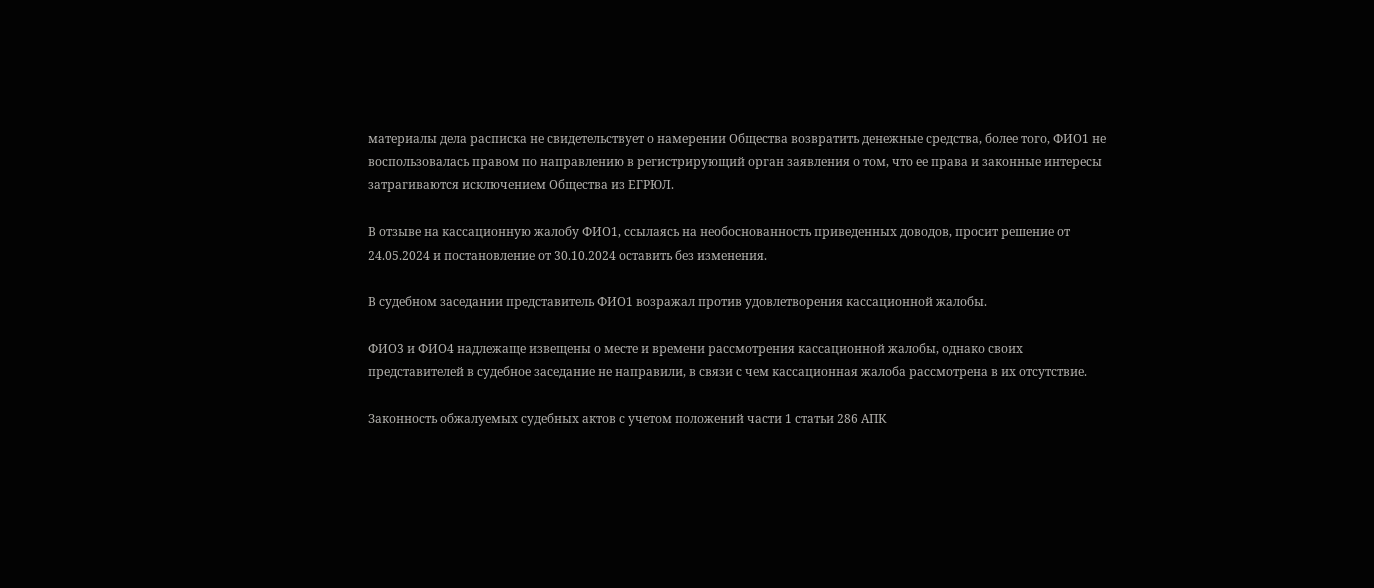материалы дела расписка не свидетельствует о намерении Общества возвратить денежные средства, более того, ФИО1 не воспользовалась правом по направлению в регистрирующий орган заявления о том, что ее права и законные интересы затрагиваются исключением Общества из ЕГРЮЛ.

В отзыве на кассационную жалобу ФИО1, ссылаясь на необоснованность приведенных доводов, просит решение от 24.05.2024 и постановление от 30.10.2024 оставить без изменения.

В судебном заседании представитель ФИО1 возражал против удовлетворения кассационной жалобы.

ФИО3 и ФИО4 надлежаще извещены о месте и времени рассмотрения кассационной жалобы, однако своих представителей в судебное заседание не направили, в связи с чем кассационная жалоба рассмотрена в их отсутствие.

Законность обжалуемых судебных актов с учетом положений части 1 статьи 286 АПК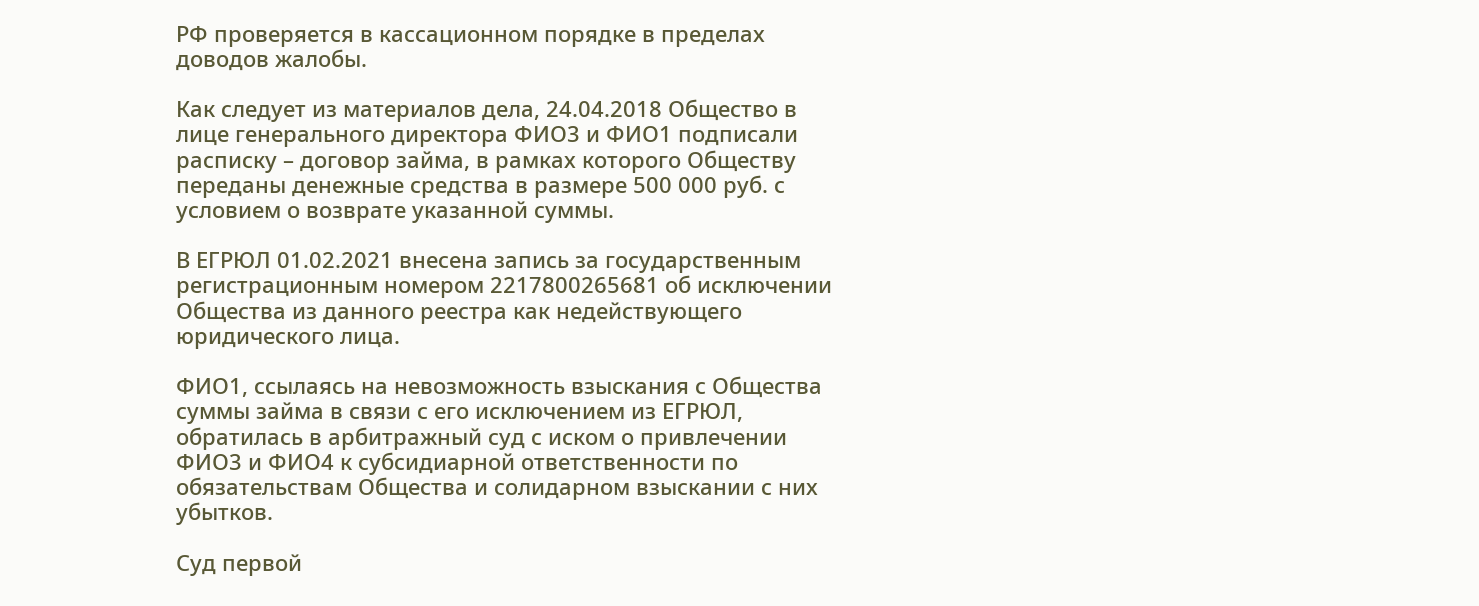РФ проверяется в кассационном порядке в пределах доводов жалобы.

Как следует из материалов дела, 24.04.2018 Общество в лице генерального директора ФИО3 и ФИО1 подписали расписку – договор займа, в рамках которого Обществу переданы денежные средства в размере 500 000 руб. с условием о возврате указанной суммы.

В ЕГРЮЛ 01.02.2021 внесена запись за государственным регистрационным номером 2217800265681 об исключении Общества из данного реестра как недействующего юридического лица.

ФИО1, ссылаясь на невозможность взыскания с Общества суммы займа в связи с его исключением из ЕГРЮЛ, обратилась в арбитражный суд с иском о привлечении ФИО3 и ФИО4 к субсидиарной ответственности по обязательствам Общества и солидарном взыскании с них убытков.

Суд первой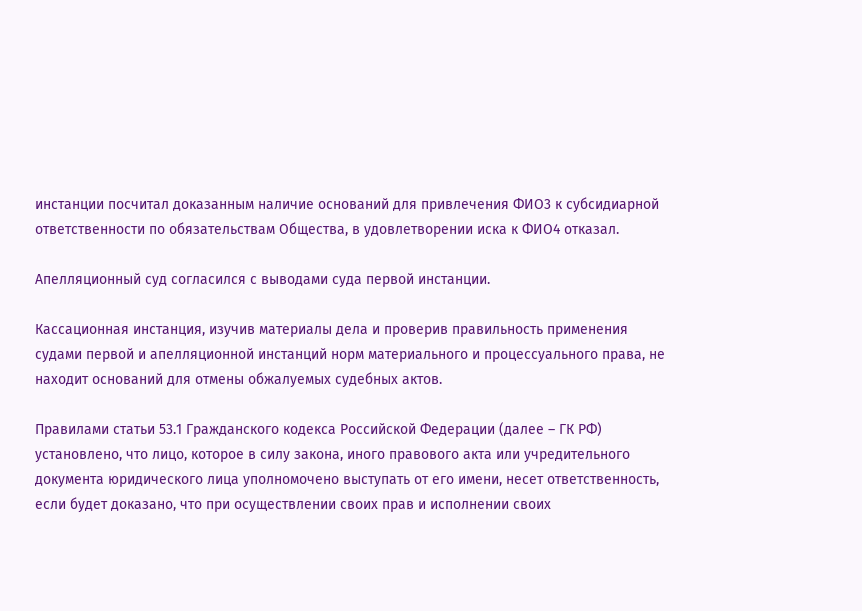инстанции посчитал доказанным наличие оснований для привлечения ФИО3 к субсидиарной ответственности по обязательствам Общества, в удовлетворении иска к ФИО4 отказал.

Апелляционный суд согласился с выводами суда первой инстанции.

Кассационная инстанция, изучив материалы дела и проверив правильность применения судами первой и апелляционной инстанций норм материального и процессуального права, не находит оснований для отмены обжалуемых судебных актов.

Правилами статьи 53.1 Гражданского кодекса Российской Федерации (далее – ГК РФ) установлено, что лицо, которое в силу закона, иного правового акта или учредительного документа юридического лица уполномочено выступать от его имени, несет ответственность, если будет доказано, что при осуществлении своих прав и исполнении своих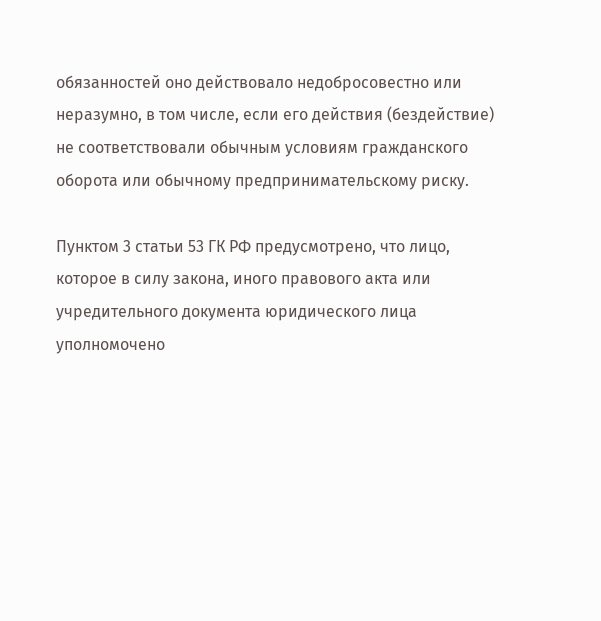обязанностей оно действовало недобросовестно или неразумно, в том числе, если его действия (бездействие) не соответствовали обычным условиям гражданского оборота или обычному предпринимательскому риску.

Пунктом 3 статьи 53 ГК РФ предусмотрено, что лицо, которое в силу закона, иного правового акта или учредительного документа юридического лица уполномочено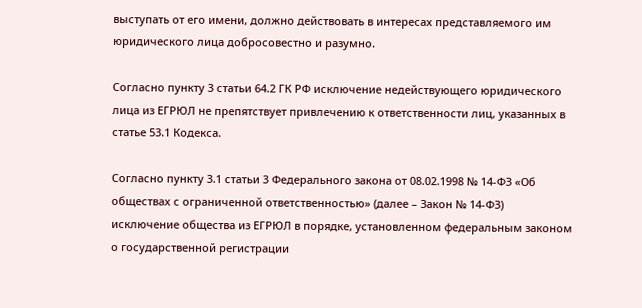выступать от его имени, должно действовать в интересах представляемого им юридического лица добросовестно и разумно.

Согласно пункту 3 статьи 64.2 ГК РФ исключение недействующего юридического лица из ЕГРЮЛ не препятствует привлечению к ответственности лиц, указанных в статье 53.1 Кодекса.

Согласно пункту 3.1 статьи 3 Федерального закона от 08.02.1998 № 14-ФЗ «Об обществах с ограниченной ответственностью» (далее – Закон № 14-ФЗ) исключение общества из ЕГРЮЛ в порядке, установленном федеральным законом о государственной регистрации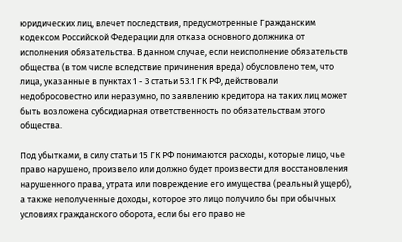юридических лиц, влечет последствия, предусмотренные Гражданским кодексом Российской Федерации для отказа основного должника от исполнения обязательства. В данном случае, если неисполнение обязательств общества (в том числе вследствие причинения вреда) обусловлено тем, что лица, указанные в пунктах 1 - 3 статьи 53.1 ГК РФ, действовали недобросовестно или неразумно, по заявлению кредитора на таких лиц может быть возложена субсидиарная ответственность по обязательствам этого общества.

Под убытками, в силу статьи 15 ГК РФ понимаются расходы, которые лицо, чье право нарушено, произвело или должно будет произвести для восстановления нарушенного права, утрата или повреждение его имущества (реальный ущерб), а также неполученные доходы, которое это лицо получило бы при обычных условиях гражданского оборота, если бы его право не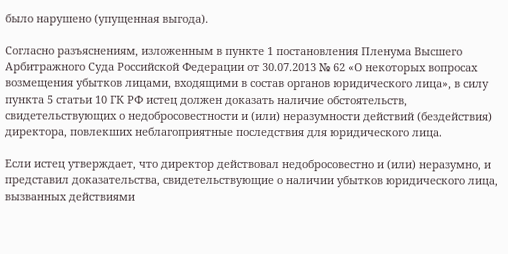было нарушено (упущенная выгода).

Согласно разъяснениям, изложенным в пункте 1 постановления Пленума Высшего Арбитражного Суда Российской Федерации от 30.07.2013 № 62 «О некоторых вопросах возмещения убытков лицами, входящими в состав органов юридического лица», в силу пункта 5 статьи 10 ГК РФ истец должен доказать наличие обстоятельств, свидетельствующих о недобросовестности и (или) неразумности действий (бездействия) директора, повлекших неблагоприятные последствия для юридического лица.

Если истец утверждает, что директор действовал недобросовестно и (или) неразумно, и представил доказательства, свидетельствующие о наличии убытков юридического лица, вызванных действиями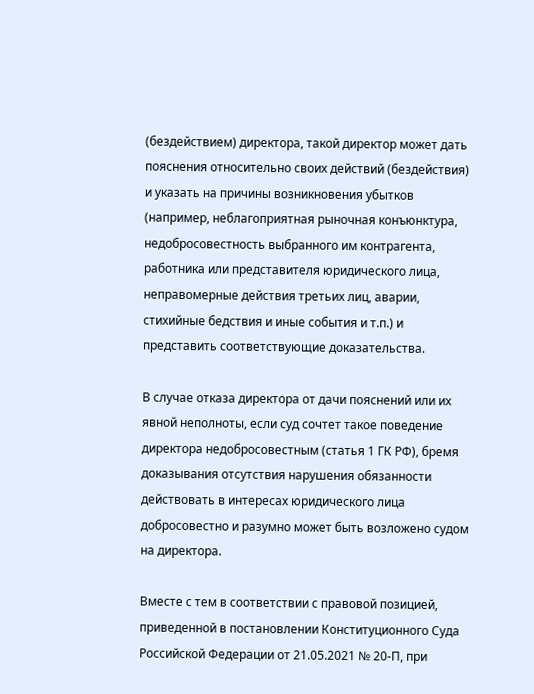(бездействием) директора, такой директор может дать пояснения относительно своих действий (бездействия) и указать на причины возникновения убытков (например, неблагоприятная рыночная конъюнктура, недобросовестность выбранного им контрагента, работника или представителя юридического лица, неправомерные действия третьих лиц, аварии, стихийные бедствия и иные события и т.п.) и представить соответствующие доказательства.

В случае отказа директора от дачи пояснений или их явной неполноты, если суд сочтет такое поведение директора недобросовестным (статья 1 ГК РФ), бремя доказывания отсутствия нарушения обязанности действовать в интересах юридического лица добросовестно и разумно может быть возложено судом на директора.

Вместе с тем в соответствии с правовой позицией, приведенной в постановлении Конституционного Суда Российской Федерации от 21.05.2021 № 20-П, при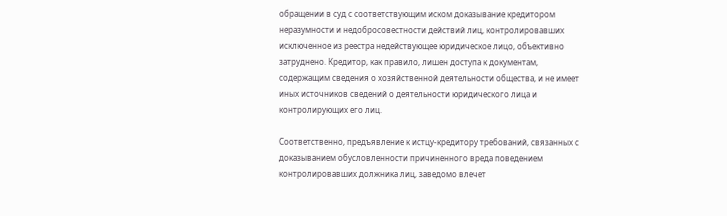обращении в суд с соответствующим иском доказывание кредитором неразумности и недобросовестности действий лиц, контролировавших исключенное из реестра недействующее юридическое лицо, объективно затруднено. Кредитор, как правило, лишен доступа к документам, содержащим сведения о хозяйственной деятельности общества, и не имеет иных источников сведений о деятельности юридического лица и контролирующих его лиц.

Соответственно, предъявление к истцу-кредитору требований, связанных с доказыванием обусловленности причиненного вреда поведением контролировавших должника лиц, заведомо влечет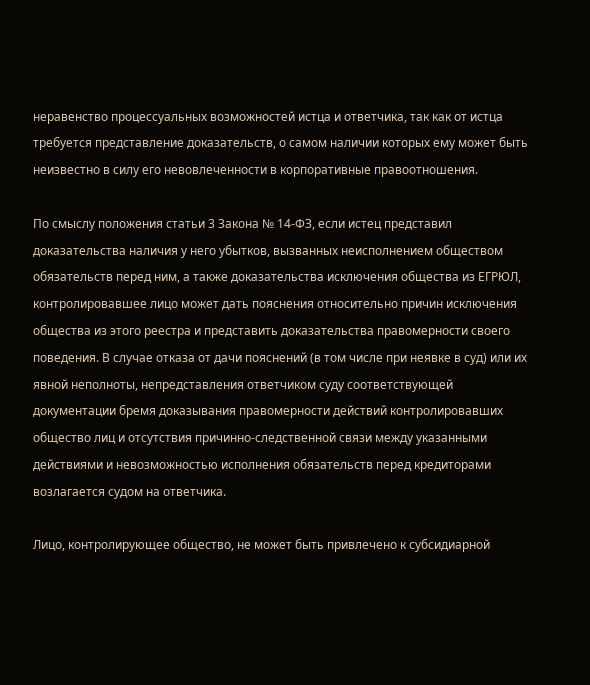неравенство процессуальных возможностей истца и ответчика, так как от истца требуется представление доказательств, о самом наличии которых ему может быть неизвестно в силу его невовлеченности в корпоративные правоотношения.

По смыслу положения статьи 3 Закона № 14-ФЗ, если истец представил доказательства наличия у него убытков, вызванных неисполнением обществом обязательств перед ним, а также доказательства исключения общества из ЕГРЮЛ, контролировавшее лицо может дать пояснения относительно причин исключения общества из этого реестра и представить доказательства правомерности своего поведения. В случае отказа от дачи пояснений (в том числе при неявке в суд) или их явной неполноты, непредставления ответчиком суду соответствующей документации бремя доказывания правомерности действий контролировавших общество лиц и отсутствия причинно-следственной связи между указанными действиями и невозможностью исполнения обязательств перед кредиторами возлагается судом на ответчика.

Лицо, контролирующее общество, не может быть привлечено к субсидиарной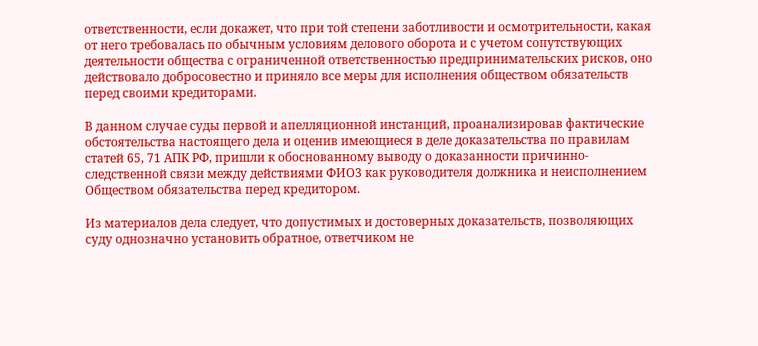ответственности, если докажет, что при той степени заботливости и осмотрительности, какая от него требовалась по обычным условиям делового оборота и с учетом сопутствующих деятельности общества с ограниченной ответственностью предпринимательских рисков, оно действовало добросовестно и приняло все меры для исполнения обществом обязательств перед своими кредиторами.

В данном случае суды первой и апелляционной инстанций, проанализировав фактические обстоятельства настоящего дела и оценив имеющиеся в деле доказательства по правилам статей 65, 71 АПК РФ, пришли к обоснованному выводу о доказанности причинно-следственной связи между действиями ФИО3 как руководителя должника и неисполнением Обществом обязательства перед кредитором.

Из материалов дела следует, что допустимых и достоверных доказательств, позволяющих суду однозначно установить обратное, ответчиком не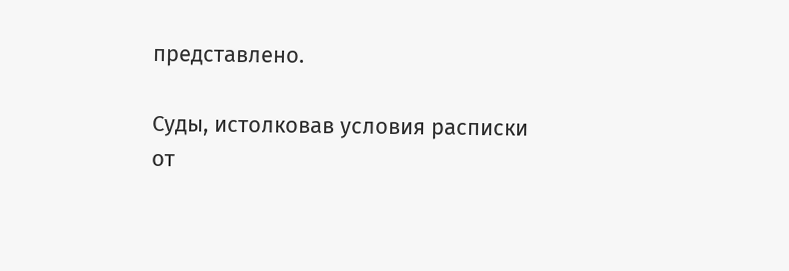представлено.

Суды, истолковав условия расписки от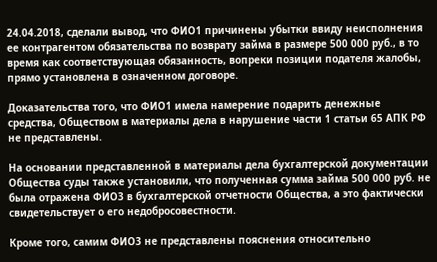24.04.2018, сделали вывод, что ФИО1 причинены убытки ввиду неисполнения ее контрагентом обязательства по возврату займа в размере 500 000 руб., в то время как соответствующая обязанность, вопреки позиции подателя жалобы, прямо установлена в означенном договоре.

Доказательства того, что ФИО1 имела намерение подарить денежные средства, Обществом в материалы дела в нарушение части 1 статьи 65 АПК РФ не представлены.

На основании представленной в материалы дела бухгалтерской документации Общества суды также установили, что полученная сумма займа 500 000 руб. не была отражена ФИО3 в бухгалтерской отчетности Общества, а это фактически свидетельствует о его недобросовестности.

Кроме того, самим ФИО3 не представлены пояснения относительно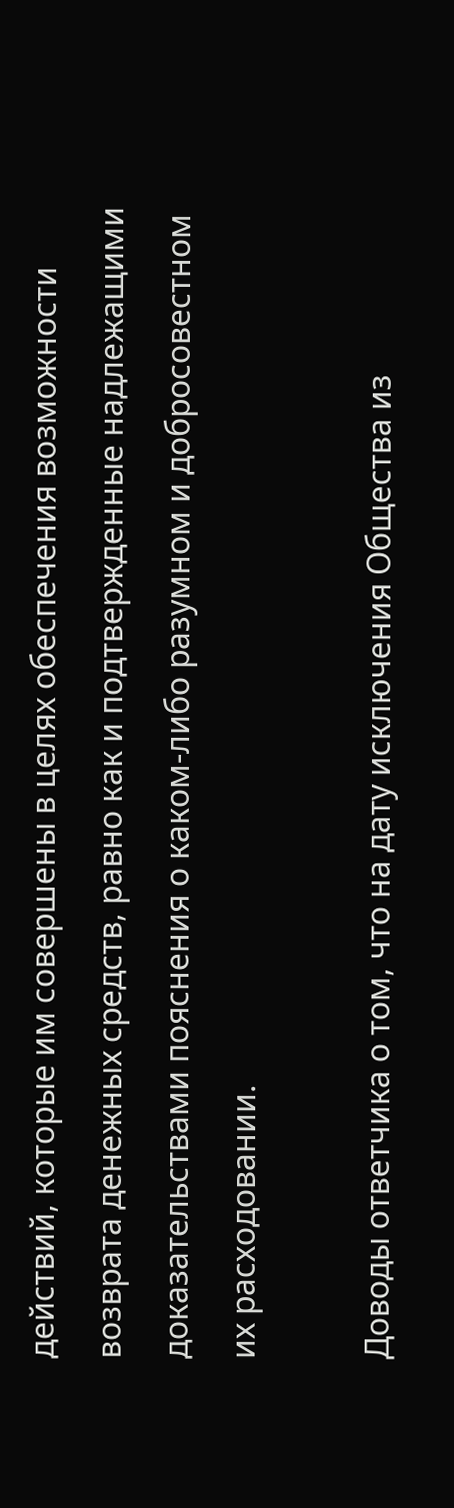действий, которые им совершены в целях обеспечения возможности возврата денежных средств, равно как и подтвержденные надлежащими доказательствами пояснения о каком-либо разумном и добросовестном их расходовании.

Доводы ответчика о том, что на дату исключения Общества из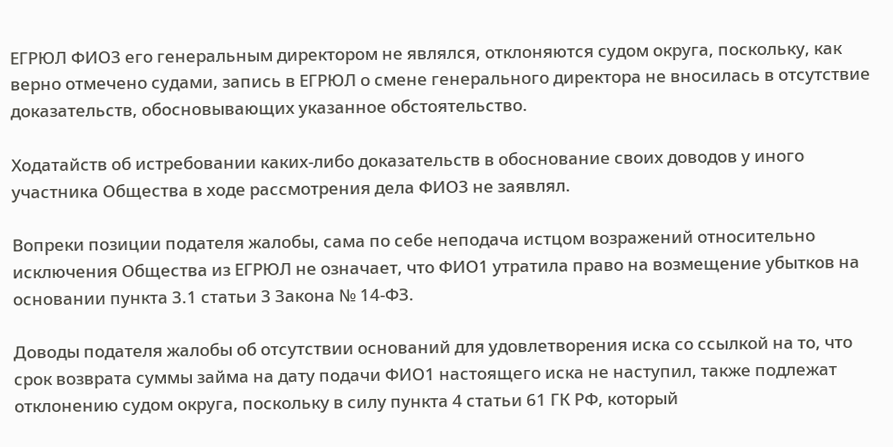ЕГРЮЛ ФИО3 его генеральным директором не являлся, отклоняются судом округа, поскольку, как верно отмечено судами, запись в ЕГРЮЛ о смене генерального директора не вносилась в отсутствие доказательств, обосновывающих указанное обстоятельство.

Ходатайств об истребовании каких-либо доказательств в обоснование своих доводов у иного участника Общества в ходе рассмотрения дела ФИО3 не заявлял.

Вопреки позиции подателя жалобы, сама по себе неподача истцом возражений относительно исключения Общества из ЕГРЮЛ не означает, что ФИО1 утратила право на возмещение убытков на основании пункта 3.1 статьи 3 Закона № 14-ФЗ.

Доводы подателя жалобы об отсутствии оснований для удовлетворения иска со ссылкой на то, что срок возврата суммы займа на дату подачи ФИО1 настоящего иска не наступил, также подлежат отклонению судом округа, поскольку в силу пункта 4 статьи 61 ГК РФ, который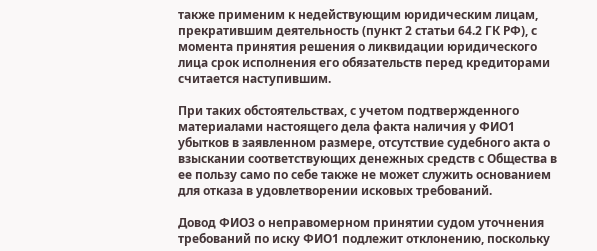также применим к недействующим юридическим лицам, прекратившим деятельность (пункт 2 статьи 64.2 ГК РФ), с момента принятия решения о ликвидации юридического лица срок исполнения его обязательств перед кредиторами считается наступившим.

При таких обстоятельствах, с учетом подтвержденного материалами настоящего дела факта наличия у ФИО1 убытков в заявленном размере, отсутствие судебного акта о взыскании соответствующих денежных средств с Общества в ее пользу само по себе также не может служить основанием для отказа в удовлетворении исковых требований.

Довод ФИО3 о неправомерном принятии судом уточнения требований по иску ФИО1 подлежит отклонению, поскольку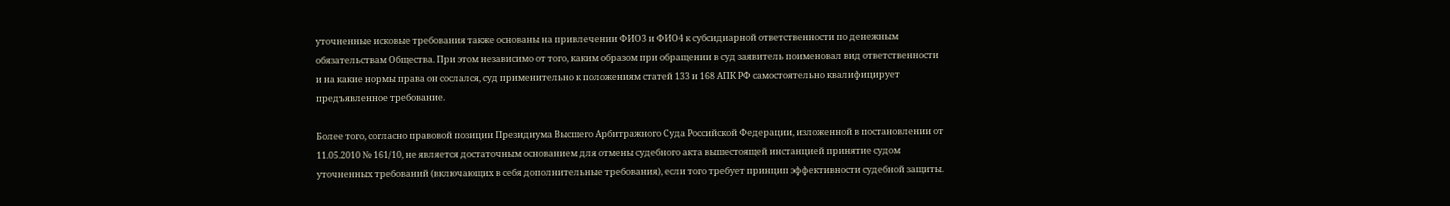уточненные исковые требования также основаны на привлечении ФИО3 и ФИО4 к субсидиарной ответственности по денежным обязательствам Общества. При этом независимо от того, каким образом при обращении в суд заявитель поименовал вид ответственности и на какие нормы права он сослался, суд применительно к положениям статей 133 и 168 АПК РФ самостоятельно квалифицирует предъявленное требование.

Более того, согласно правовой позиции Президиума Высшего Арбитражного Суда Российской Федерации, изложенной в постановлении от 11.05.2010 № 161/10, не является достаточным основанием для отмены судебного акта вышестоящей инстанцией принятие судом уточненных требований (включающих в себя дополнительные требования), если того требует принцип эффективности судебной защиты.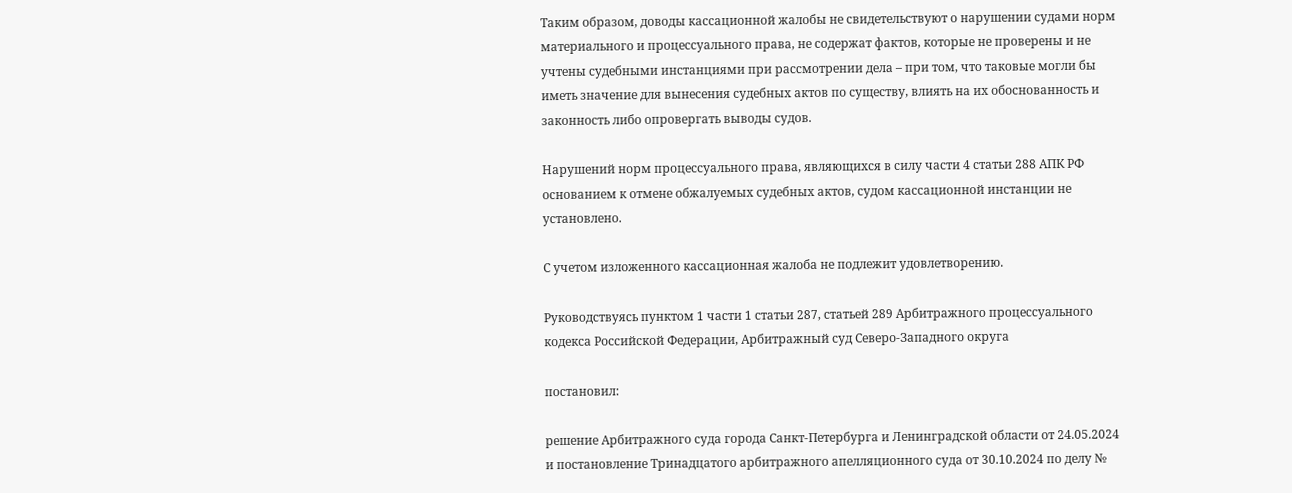Таким образом, доводы кассационной жалобы не свидетельствуют о нарушении судами норм материального и процессуального права, не содержат фактов, которые не проверены и не учтены судебными инстанциями при рассмотрении дела – при том, что таковые могли бы иметь значение для вынесения судебных актов по существу, влиять на их обоснованность и законность либо опровергать выводы судов.

Нарушений норм процессуального права, являющихся в силу части 4 статьи 288 АПК РФ основанием к отмене обжалуемых судебных актов, судом кассационной инстанции не установлено.

С учетом изложенного кассационная жалоба не подлежит удовлетворению.

Руководствуясь пунктом 1 части 1 статьи 287, статьей 289 Арбитражного процессуального кодекса Российской Федерации, Арбитражный суд Северо-Западного округа

постановил:

решение Арбитражного суда города Санкт-Петербурга и Ленинградской области от 24.05.2024 и постановление Тринадцатого арбитражного апелляционного суда от 30.10.2024 по делу №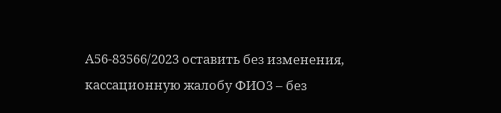А56-83566/2023 оставить без изменения, кассационную жалобу ФИО3 – без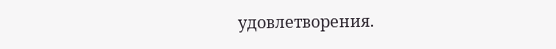удовлетворения.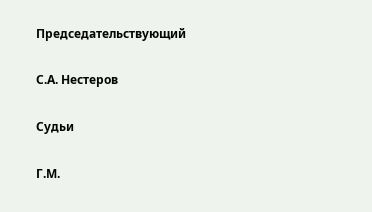Председательствующий

С.А. Нестеров

Судьи

Г.М.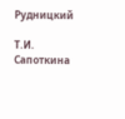Рудницкий

Т.И. Сапоткина